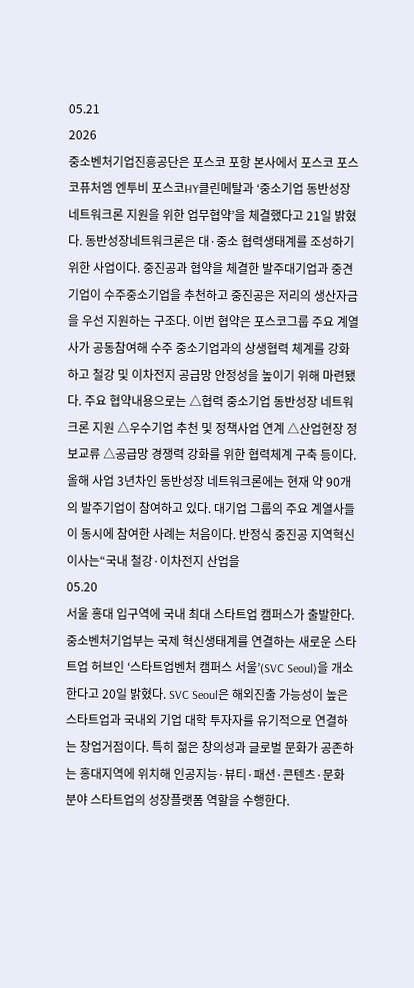05.21
2026
중소벤처기업진흥공단은 포스코 포항 본사에서 포스코 포스코퓨처엠 엔투비 포스코HY클린메탈과 ‘중소기업 동반성장 네트워크론 지원을 위한 업무협약’을 체결했다고 21일 밝혔다. 동반성장네트워크론은 대·중소 협력생태계를 조성하기 위한 사업이다. 중진공과 협약을 체결한 발주대기업과 중견기업이 수주중소기업을 추천하고 중진공은 저리의 생산자금을 우선 지원하는 구조다. 이번 협약은 포스코그룹 주요 계열사가 공동참여해 수주 중소기업과의 상생협력 체계를 강화하고 철강 및 이차전지 공급망 안정성을 높이기 위해 마련됐다. 주요 협약내용으로는 △협력 중소기업 동반성장 네트워크론 지원 △우수기업 추천 및 정책사업 연계 △산업현장 정보교류 △공급망 경쟁력 강화를 위한 협력체계 구축 등이다. 올해 사업 3년차인 동반성장 네트워크론에는 현재 약 90개의 발주기업이 참여하고 있다. 대기업 그룹의 주요 계열사들이 동시에 참여한 사례는 처음이다. 반정식 중진공 지역혁신이사는“국내 철강·이차전지 산업을
05.20
서울 홍대 입구역에 국내 최대 스타트업 캠퍼스가 출발한다. 중소벤처기업부는 국제 혁신생태계를 연결하는 새로운 스타트업 허브인 ‘스타트업벤처 캠퍼스 서울’(SVC Seoul)을 개소한다고 20일 밝혔다. SVC Seoul은 해외진출 가능성이 높은 스타트업과 국내외 기업 대학 투자자를 유기적으로 연결하는 창업거점이다. 특히 젊은 창의성과 글로벌 문화가 공존하는 홍대지역에 위치해 인공지능·뷰티·패션·콘텐츠·문화 분야 스타트업의 성장플랫폼 역할을 수행한다.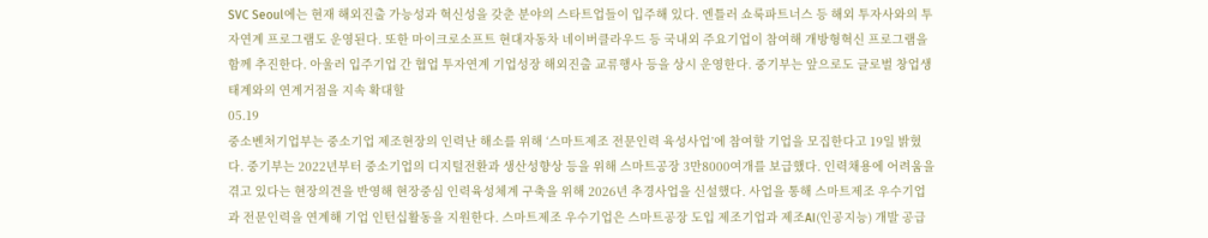SVC Seoul에는 현재 해외진출 가능성과 혁신성을 갖춘 분야의 스타트업들이 입주해 있다. 엔틀러 쇼룩파트너스 등 해외 투자사와의 투자연계 프로그램도 운영된다. 또한 마이크로소프트 현대자동차 네이버클라우드 등 국내외 주요기업이 참여해 개방형혁신 프로그램을 함께 추진한다. 아울러 입주기업 간 협업 투자연계 기업성장 해외진출 교류행사 등을 상시 운영한다. 중기부는 앞으로도 글로벌 창업생태계와의 연계거점을 지속 확대할
05.19
중소벤처기업부는 중소기업 제조현장의 인력난 해소를 위해 ‘스마트제조 전문인력 육성사업’에 참여할 기업을 모집한다고 19일 밝혔다. 중기부는 2022년부터 중소기업의 디지털전환과 생산성향상 등을 위해 스마트공장 3만8000여개를 보급했다. 인력채용에 어려움을 겪고 있다는 현장의견을 반영해 현장중심 인력육성체계 구축을 위해 2026년 추경사업을 신설했다. 사업을 통해 스마트제조 우수기업과 전문인력을 연계해 기업 인턴십활동을 지원한다. 스마트제조 우수기업은 스마트공장 도입 제조기업과 제조AI(인공지능) 개발 공급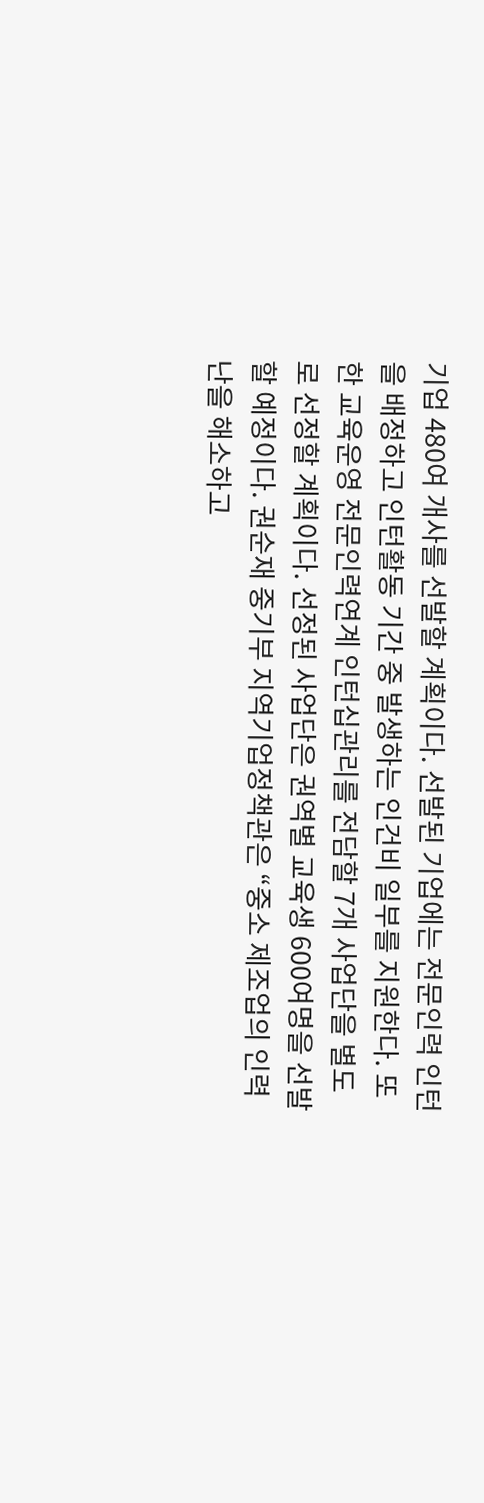기업 480여 개사를 선발할 계획이다. 선발된 기업에는 전문인력 인턴을 배정하고 인턴활동 기간 중 발생하는 인건비 일부를 지원한다. 또한 교육운영 전문인력연계 인턴십관리를 전담할 7개 사업단을 별도로 선정할 계획이다. 선정된 사업단은 권역별 교육생 600여명을 선발할 예정이다. 권순재 중기부 지역기업정책관은 “중소 제조업의 인력난을 해소하고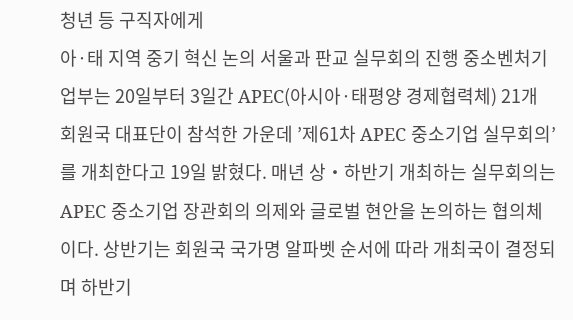청년 등 구직자에게
아·태 지역 중기 혁신 논의 서울과 판교 실무회의 진행 중소벤처기업부는 20일부터 3일간 APEC(아시아·태평양 경제협력체) 21개 회원국 대표단이 참석한 가운데 ’제61차 APEC 중소기업 실무회의’를 개최한다고 19일 밝혔다. 매년 상・하반기 개최하는 실무회의는 APEC 중소기업 장관회의 의제와 글로벌 현안을 논의하는 협의체이다. 상반기는 회원국 국가명 알파벳 순서에 따라 개최국이 결정되며 하반기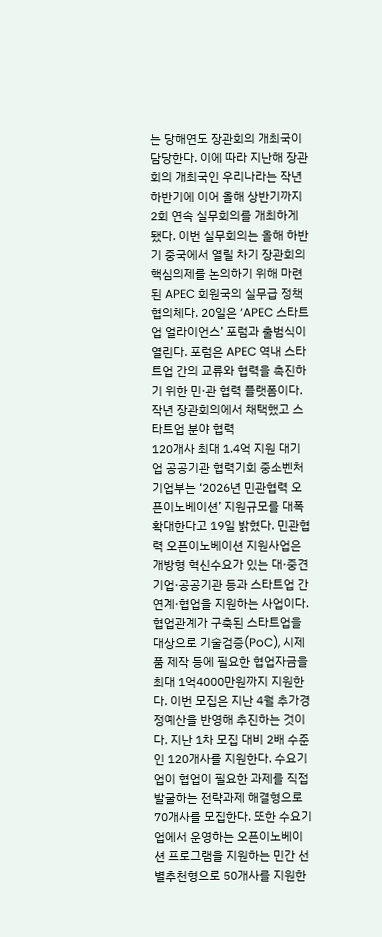는 당해연도 장관회의 개최국이 담당한다. 이에 따라 지난해 장관회의 개최국인 우리나라는 작년 하반기에 이어 올해 상반기까지 2회 연속 실무회의를 개최하게 됐다. 이번 실무회의는 올해 하반기 중국에서 열릴 차기 장관회의 핵심의제를 논의하기 위해 마련된 APEC 회원국의 실무급 정책 협의체다. 20일은 ‘APEC 스타트업 얼라이언스’ 포럼과 출범식이 열린다. 포럼은 APEC 역내 스타트업 간의 교류와 협력을 촉진하기 위한 민·관 협력 플랫폼이다. 작년 장관회의에서 채택했고 스타트업 분야 협력
120개사 최대 1.4억 지원 대기업 공공기관 협력기회 중소벤처기업부는 ‘2026년 민관협력 오픈이노베이션’ 지원규모를 대폭 확대한다고 19일 밝혔다. 민관협력 오픈이노베이션 지원사업은 개방형 혁신수요가 있는 대·중견기업·공공기관 등과 스타트업 간 연계·협업을 지원하는 사업이다. 협업관계가 구축된 스타트업을 대상으로 기술검증(PoC), 시제품 제작 등에 필요한 협업자금을 최대 1억4000만원까지 지원한다. 이번 모집은 지난 4월 추가경정예산을 반영해 추진하는 것이다. 지난 1차 모집 대비 2배 수준인 120개사를 지원한다. 수요기업이 협업이 필요한 과제를 직접 발굴하는 전략과제 해결형으로 70개사를 모집한다. 또한 수요기업에서 운영하는 오픈이노베이션 프로그램을 지원하는 민간 선별추천형으로 50개사를 지원한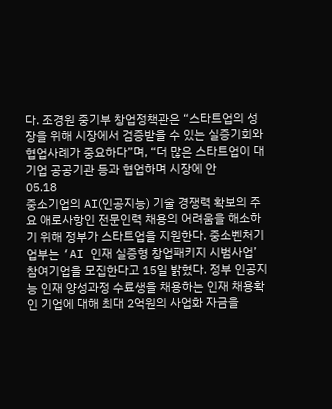다. 조경원 중기부 창업정책관은 “스타트업의 성장을 위해 시장에서 검증받을 수 있는 실증기회와 협업사례가 중요하다”며, “더 많은 스타트업이 대기업 공공기관 등과 협업하며 시장에 안
05.18
중소기업의 AI(인공지능) 기술 경쟁력 확보의 주요 애로사항인 전문인력 채용의 어려움을 해소하기 위해 정부가 스타트업을 지원한다. 중소벤처기업부는 ‘AI 인재 실증형 창업패키지 시범사업’ 참여기업을 모집한다고 15일 밝혔다. 정부 인공지능 인재 양성과정 수료생을 채용하는 인재 채용확인 기업에 대해 최대 2억원의 사업화 자금을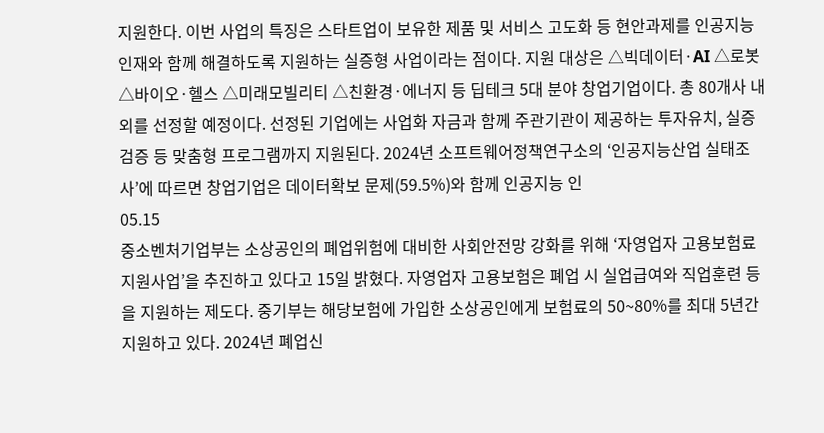지원한다. 이번 사업의 특징은 스타트업이 보유한 제품 및 서비스 고도화 등 현안과제를 인공지능 인재와 함께 해결하도록 지원하는 실증형 사업이라는 점이다. 지원 대상은 △빅데이터·AI △로봇 △바이오·헬스 △미래모빌리티 △친환경·에너지 등 딥테크 5대 분야 창업기업이다. 총 80개사 내외를 선정할 예정이다. 선정된 기업에는 사업화 자금과 함께 주관기관이 제공하는 투자유치, 실증 검증 등 맞춤형 프로그램까지 지원된다. 2024년 소프트웨어정책연구소의 ‘인공지능산업 실태조사’에 따르면 창업기업은 데이터확보 문제(59.5%)와 함께 인공지능 인
05.15
중소벤처기업부는 소상공인의 폐업위험에 대비한 사회안전망 강화를 위해 ‘자영업자 고용보험료 지원사업’을 추진하고 있다고 15일 밝혔다. 자영업자 고용보험은 폐업 시 실업급여와 직업훈련 등을 지원하는 제도다. 중기부는 해당보험에 가입한 소상공인에게 보험료의 50~80%를 최대 5년간 지원하고 있다. 2024년 폐업신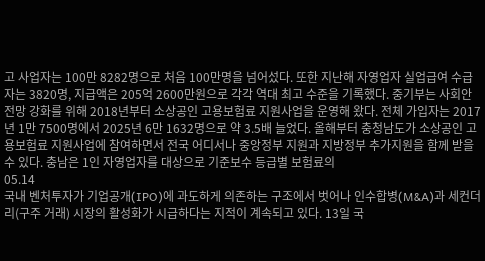고 사업자는 100만 8282명으로 처음 100만명을 넘어섰다. 또한 지난해 자영업자 실업급여 수급자는 3820명, 지급액은 205억 2600만원으로 각각 역대 최고 수준을 기록했다. 중기부는 사회안전망 강화를 위해 2018년부터 소상공인 고용보험료 지원사업을 운영해 왔다. 전체 가입자는 2017년 1만 7500명에서 2025년 6만 1632명으로 약 3.5배 늘었다. 올해부터 충청남도가 소상공인 고용보험료 지원사업에 참여하면서 전국 어디서나 중앙정부 지원과 지방정부 추가지원을 함께 받을 수 있다. 충남은 1인 자영업자를 대상으로 기준보수 등급별 보험료의
05.14
국내 벤처투자가 기업공개(IPO)에 과도하게 의존하는 구조에서 벗어나 인수합병(M&A)과 세컨더리(구주 거래) 시장의 활성화가 시급하다는 지적이 계속되고 있다. 13일 국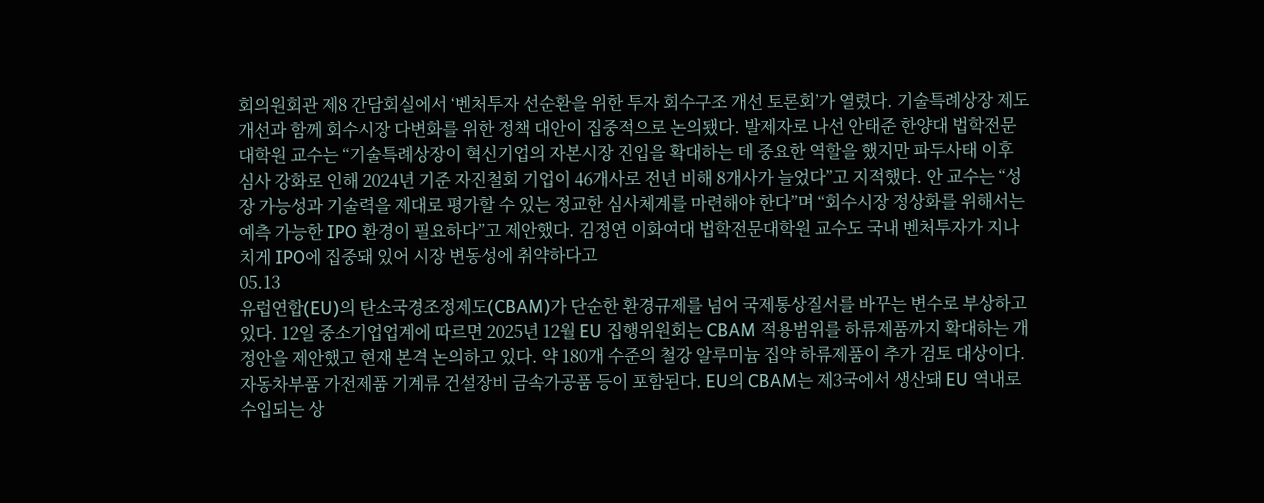회의원회관 제8 간담회실에서 ‘벤처투자 선순환을 위한 투자 회수구조 개선 토론회’가 열렸다. 기술특례상장 제도개선과 함께 회수시장 다변화를 위한 정책 대안이 집중적으로 논의됐다. 발제자로 나선 안태준 한양대 법학전문대학원 교수는 “기술특례상장이 혁신기업의 자본시장 진입을 확대하는 데 중요한 역할을 했지만 파두사태 이후 심사 강화로 인해 2024년 기준 자진철회 기업이 46개사로 전년 비해 8개사가 늘었다”고 지적했다. 안 교수는 “성장 가능성과 기술력을 제대로 평가할 수 있는 정교한 심사체계를 마련해야 한다”며 “회수시장 정상화를 위해서는 예측 가능한 IPO 환경이 필요하다”고 제안했다. 김정연 이화여대 법학전문대학원 교수도 국내 벤처투자가 지나치게 IPO에 집중돼 있어 시장 변동성에 취약하다고
05.13
유럽연합(EU)의 탄소국경조정제도(CBAM)가 단순한 환경규제를 넘어 국제통상질서를 바꾸는 변수로 부상하고 있다. 12일 중소기업업계에 따르면 2025년 12월 EU 집행위원회는 CBAM 적용범위를 하류제품까지 확대하는 개정안을 제안했고 현재 본격 논의하고 있다. 약 180개 수준의 철강 알루미늄 집약 하류제품이 추가 검토 대상이다. 자동차부품 가전제품 기계류 건설장비 금속가공품 등이 포함된다. EU의 CBAM는 제3국에서 생산돼 EU 역내로 수입되는 상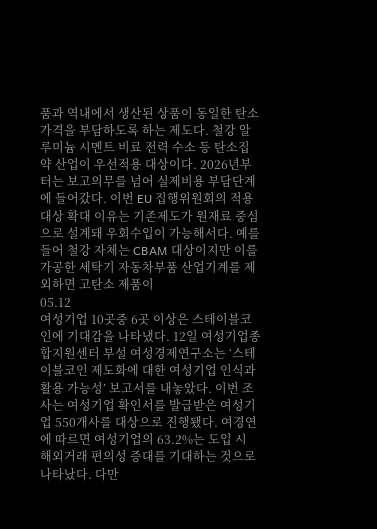품과 역내에서 생산된 상품이 동일한 탄소가격을 부담하도록 하는 제도다. 철강 알루미늄 시멘트 비료 전력 수소 등 탄소집약 산업이 우선적용 대상이다. 2026년부터는 보고의무를 넘어 실제비용 부담단계에 들어갔다. 이번 EU 집행위원회의 적용대상 확대 이유는 기존제도가 원재료 중심으로 설계돼 우회수입이 가능해서다. 예를 들어 철강 자체는 CBAM 대상이지만 이를 가공한 세탁기 자동차부품 산업기계를 제외하면 고탄소 제품이
05.12
여성기업 10곳중 6곳 이상은 스테이블코인에 기대감을 나타냈다. 12일 여성기업종합지원센터 부설 여성경제연구소는 ‘스테이블코인 제도화에 대한 여성기업 인식과 활용 가능성’ 보고서를 내놓았다. 이번 조사는 여성기업 확인서를 발급받은 여성기업 550개사를 대상으로 진행됐다. 여경연에 따르면 여성기업의 63.2%는 도입 시 해외거래 편의성 증대를 기대하는 것으로 나타났다. 다만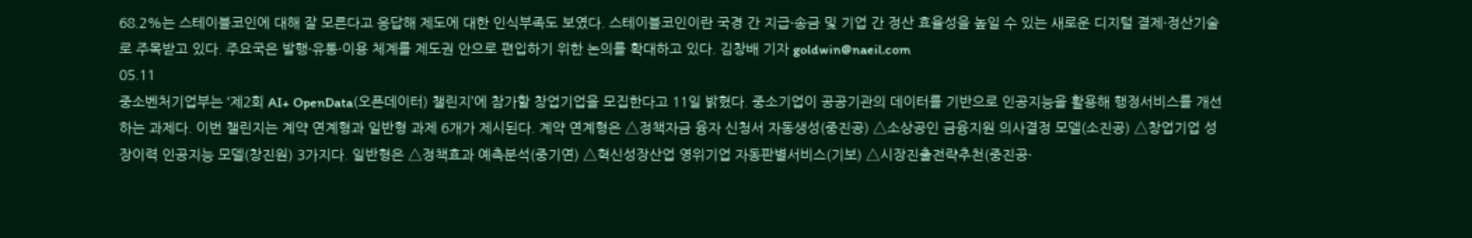68.2%는 스테이블코인에 대해 잘 모른다고 응답해 제도에 대한 인식부족도 보였다. 스테이블코인이란 국경 간 지급·송금 및 기업 간 정산 효율성을 높일 수 있는 새로운 디지털 결제·정산기술로 주목받고 있다. 주요국은 발행·유통·이용 체계를 제도권 안으로 편입하기 위한 논의를 확대하고 있다. 김창배 기자 goldwin@naeil.com
05.11
중소벤처기업부는 ‘제2회 AI+ OpenData(오픈데이터) 챌린지’에 참가할 창업기업을 모집한다고 11일 밝혔다. 중소기업이 공공기관의 데이터를 기반으로 인공지능을 활용해 행정서비스를 개선하는 과제다. 이번 챌린지는 계약 연계형과 일반형 과제 6개가 제시된다. 계약 연계형은 △정책자금 융자 신청서 자동생성(중진공) △소상공인 금융지원 의사결정 모델(소진공) △창업기업 성장이력 인공지능 모델(창진원) 3가지다. 일반형은 △정책효과 예측분석(중기연) △혁신성장산업 영위기업 자동판별서비스(기보) △시장진출전략추천(중진공·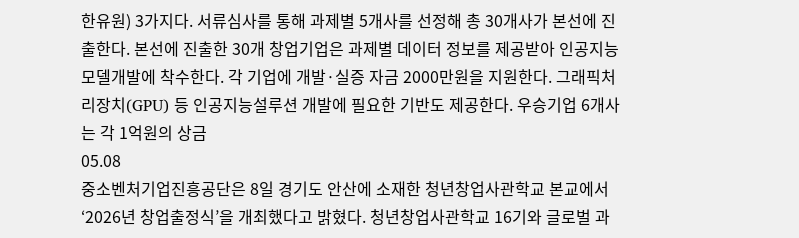한유원) 3가지다. 서류심사를 통해 과제별 5개사를 선정해 총 30개사가 본선에 진출한다. 본선에 진출한 30개 창업기업은 과제별 데이터 정보를 제공받아 인공지능 모델개발에 착수한다. 각 기업에 개발·실증 자금 2000만원을 지원한다. 그래픽처리장치(GPU) 등 인공지능설루션 개발에 필요한 기반도 제공한다. 우승기업 6개사는 각 1억원의 상금
05.08
중소벤처기업진흥공단은 8일 경기도 안산에 소재한 청년창업사관학교 본교에서 ‘2026년 창업출정식’을 개최했다고 밝혔다. 청년창업사관학교 16기와 글로벌 과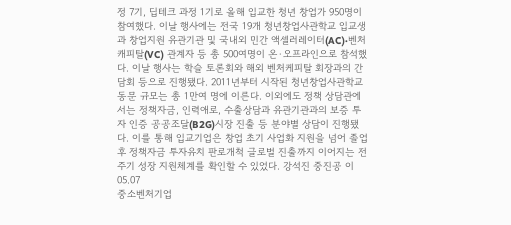정 7기, 딥테크 과정 1기로 올해 입교한 청년 창업가 950명이 참여했다. 이날 행사에는 전국 19개 청년창업사관학교 입교생과 창업지원 유관기관 및 국내외 민간 액셀러레이터(AC)·벤처캐피탈(VC) 관계자 등 총 500여명이 온·오프라인으로 참석했다. 이날 행사는 학슬 토론회와 해외 벤처케피탈 회장과의 간담회 등으로 진행됐다. 2011년부터 시작된 청년창업사관학교 동문 규모는 총 1만여 명에 이른다. 이외에도 정책 상담관에서는 정책자금, 인력애로, 수출상담과 유관기관과의 보증 투자 인증 공공조달(B2G)시장 진출 등 분야별 상담이 진행됐다. 이를 통해 입교기업은 창업 초기 사업화 지원을 넘어 졸업 후 정책자금 투자유치 판로개척 글로벌 진출까지 이어지는 전 주기 성장 지원체계를 확인할 수 있었다. 강석진 중진공 이
05.07
중소벤처기업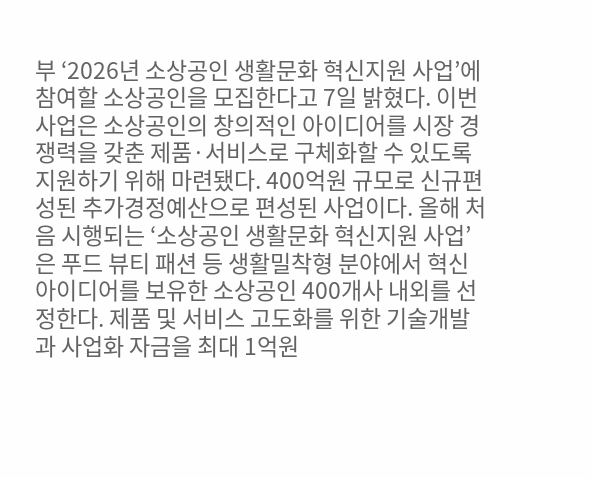부 ‘2026년 소상공인 생활문화 혁신지원 사업’에 참여할 소상공인을 모집한다고 7일 밝혔다. 이번 사업은 소상공인의 창의적인 아이디어를 시장 경쟁력을 갖춘 제품·서비스로 구체화할 수 있도록 지원하기 위해 마련됐다. 400억원 규모로 신규편성된 추가경정예산으로 편성된 사업이다. 올해 처음 시행되는 ‘소상공인 생활문화 혁신지원 사업’은 푸드 뷰티 패션 등 생활밀착형 분야에서 혁신 아이디어를 보유한 소상공인 400개사 내외를 선정한다. 제품 및 서비스 고도화를 위한 기술개발과 사업화 자금을 최대 1억원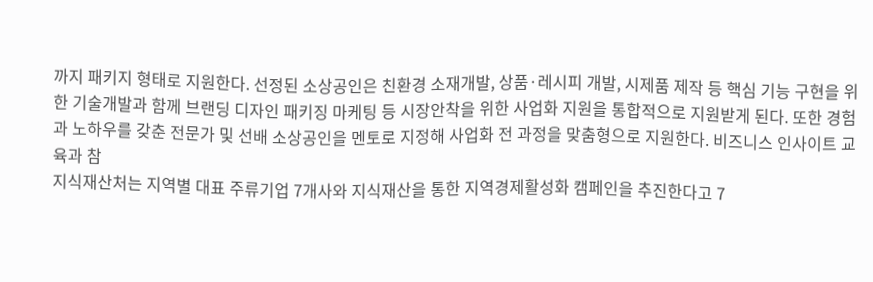까지 패키지 형태로 지원한다. 선정된 소상공인은 친환경 소재개발, 상품·레시피 개발, 시제품 제작 등 핵심 기능 구현을 위한 기술개발과 함께 브랜딩 디자인 패키징 마케팅 등 시장안착을 위한 사업화 지원을 통합적으로 지원받게 된다. 또한 경험과 노하우를 갖춘 전문가 및 선배 소상공인을 멘토로 지정해 사업화 전 과정을 맞춤형으로 지원한다. 비즈니스 인사이트 교육과 참
지식재산처는 지역별 대표 주류기업 7개사와 지식재산을 통한 지역경제활성화 캠페인을 추진한다고 7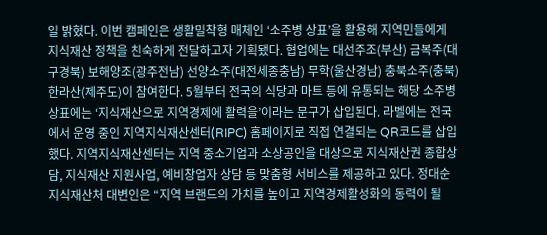일 밝혔다. 이번 캠페인은 생활밀착형 매체인 ‘소주병 상표’을 활용해 지역민들에게 지식재산 정책을 친숙하게 전달하고자 기획됐다. 협업에는 대선주조(부산) 금복주(대구경북) 보해양조(광주전남) 선양소주(대전세종충남) 무학(울산경남) 충북소주(충북) 한라산(제주도)이 참여한다. 5월부터 전국의 식당과 마트 등에 유통되는 해당 소주병 상표에는 ‘지식재산으로 지역경제에 활력을’이라는 문구가 삽입된다. 라벨에는 전국에서 운영 중인 지역지식재산센터(RIPC) 홈페이지로 직접 연결되는 QR코드를 삽입했다. 지역지식재산센터는 지역 중소기업과 소상공인을 대상으로 지식재산권 종합상담, 지식재산 지원사업, 예비창업자 상담 등 맞춤형 서비스를 제공하고 있다. 정대순 지식재산처 대변인은 “지역 브랜드의 가치를 높이고 지역경제활성화의 동력이 될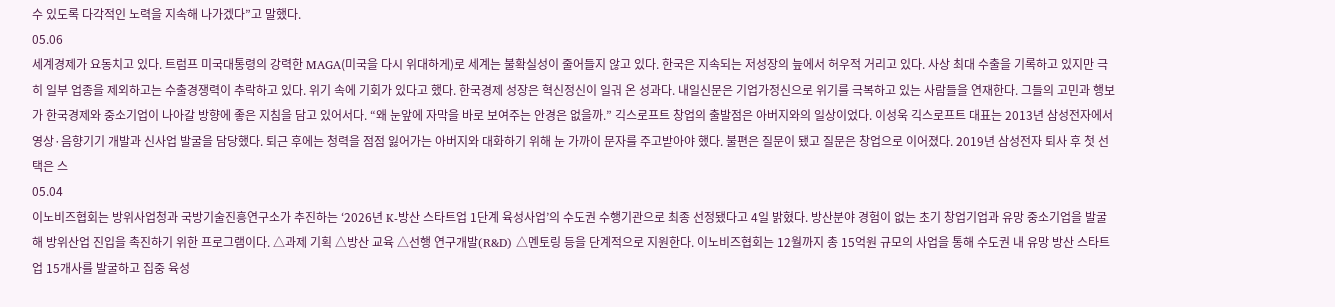수 있도록 다각적인 노력을 지속해 나가겠다”고 말했다.
05.06
세계경제가 요동치고 있다. 트럼프 미국대통령의 강력한 MAGA(미국을 다시 위대하게)로 세계는 불확실성이 줄어들지 않고 있다. 한국은 지속되는 저성장의 늪에서 허우적 거리고 있다. 사상 최대 수출을 기록하고 있지만 극히 일부 업종을 제외하고는 수출경쟁력이 추락하고 있다. 위기 속에 기회가 있다고 했다. 한국경제 성장은 혁신정신이 일궈 온 성과다. 내일신문은 기업가정신으로 위기를 극복하고 있는 사람들을 연재한다. 그들의 고민과 행보가 한국경제와 중소기업이 나아갈 방향에 좋은 지침을 담고 있어서다. “왜 눈앞에 자막을 바로 보여주는 안경은 없을까.” 긱스로프트 창업의 출발점은 아버지와의 일상이었다. 이성욱 긱스로프트 대표는 2013년 삼성전자에서 영상·음향기기 개발과 신사업 발굴을 담당했다. 퇴근 후에는 청력을 점점 잃어가는 아버지와 대화하기 위해 눈 가까이 문자를 주고받아야 했다. 불편은 질문이 됐고 질문은 창업으로 이어졌다. 2019년 삼성전자 퇴사 후 첫 선택은 스
05.04
이노비즈협회는 방위사업청과 국방기술진흥연구소가 추진하는 ‘2026년 K-방산 스타트업 1단계 육성사업’의 수도권 수행기관으로 최종 선정됐다고 4일 밝혔다. 방산분야 경험이 없는 초기 창업기업과 유망 중소기업을 발굴해 방위산업 진입을 촉진하기 위한 프로그램이다. △과제 기획 △방산 교육 △선행 연구개발(R&D) △멘토링 등을 단계적으로 지원한다. 이노비즈협회는 12월까지 총 15억원 규모의 사업을 통해 수도권 내 유망 방산 스타트업 15개사를 발굴하고 집중 육성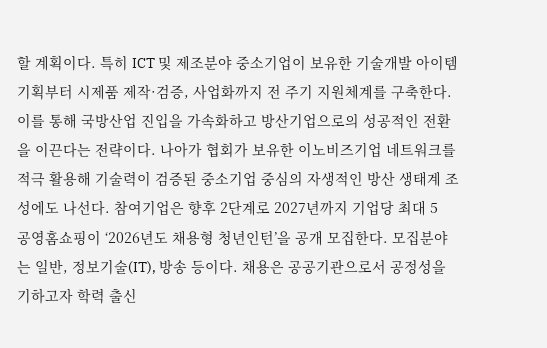할 계획이다. 특히 ICT 및 제조분야 중소기업이 보유한 기술개발 아이템 기획부터 시제품 제작·검증, 사업화까지 전 주기 지원체계를 구축한다. 이를 통해 국방산업 진입을 가속화하고 방산기업으로의 성공적인 전환을 이끈다는 전략이다. 나아가 협회가 보유한 이노비즈기업 네트워크를 적극 활용해 기술력이 검증된 중소기업 중심의 자생적인 방산 생태계 조성에도 나선다. 참여기업은 향후 2단계로 2027년까지 기업당 최대 5
공영홈쇼핑이 ‘2026년도 채용형 청년인턴’을 공개 모집한다. 모집분야는 일반, 정보기술(IT), 방송 등이다. 채용은 공공기관으로서 공정성을 기하고자 학력 출신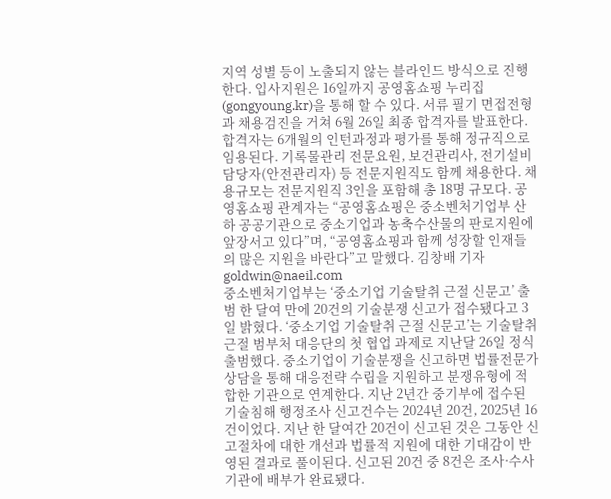지역 성별 등이 노출되지 않는 블라인드 방식으로 진행한다. 입사지원은 16일까지 공영홈쇼핑 누리집(gongyoung.kr)을 통해 할 수 있다. 서류 필기 면접전형과 채용검진을 거쳐 6월 26일 최종 합격자를 발표한다. 합격자는 6개월의 인턴과정과 평가를 통해 정규직으로 임용된다. 기록물관리 전문요원, 보건관리사, 전기설비 담당자(안전관리자) 등 전문지원직도 함께 채용한다. 채용규모는 전문지원직 3인을 포함해 총 18명 규모다. 공영홈쇼핑 관계자는 “공영홈쇼핑은 중소벤처기업부 산하 공공기관으로 중소기업과 농축수산물의 판로지원에 앞장서고 있다”며, “공영홈쇼핑과 함께 성장할 인재들의 많은 지원을 바란다”고 말했다. 김창배 기자 goldwin@naeil.com
중소벤처기업부는 ‘중소기업 기술탈취 근절 신문고’ 출범 한 달여 만에 20건의 기술분쟁 신고가 접수됐다고 3일 밝혔다. ‘중소기업 기술탈취 근절 신문고’는 기술탈취 근절 범부처 대응단의 첫 협업 과제로 지난달 26일 정식 출범했다. 중소기업이 기술분쟁을 신고하면 법률전문가 상담을 통해 대응전략 수립을 지원하고 분쟁유형에 적합한 기관으로 연계한다. 지난 2년간 중기부에 접수된 기술침해 행정조사 신고건수는 2024년 20건, 2025년 16건이었다. 지난 한 달여간 20건이 신고된 것은 그동안 신고절차에 대한 개선과 법률적 지원에 대한 기대감이 반영된 결과로 풀이된다. 신고된 20건 중 8건은 조사·수사기관에 배부가 완료됐다.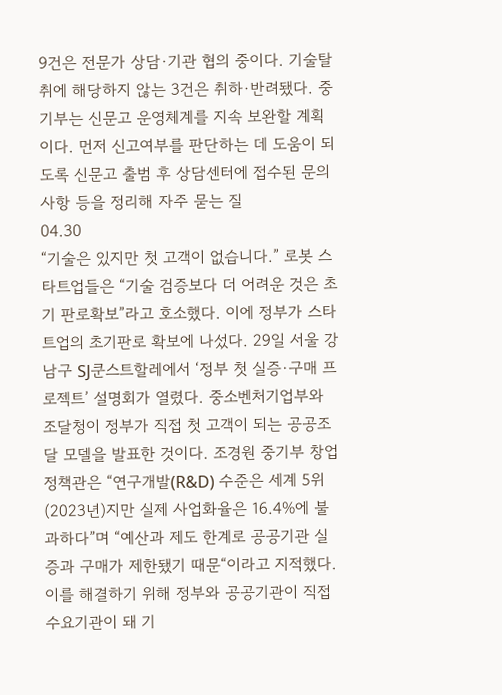9건은 전문가 상담·기관 협의 중이다. 기술탈취에 해당하지 않는 3건은 취하·반려됐다. 중기부는 신문고 운영체계를 지속 보완할 계획이다. 먼저 신고여부를 판단하는 데 도움이 되도록 신문고 출범 후 상담센터에 접수된 문의사항 등을 정리해 자주 묻는 질
04.30
“기술은 있지만 첫 고객이 없습니다.” 로봇 스타트업들은 “기술 검증보다 더 어려운 것은 초기 판로확보”라고 호소했다. 이에 정부가 스타트업의 초기판로 확보에 나섰다. 29일 서울 강남구 SJ쿤스트할레에서 ‘정부 첫 실증·구매 프로젝트’ 설명회가 열렸다. 중소벤처기업부와 조달청이 정부가 직접 첫 고객이 되는 공공조달 모델을 발표한 것이다. 조경원 중기부 창업정책관은 “연구개발(R&D) 수준은 세계 5위(2023년)지만 실제 사업화율은 16.4%에 불과하다”며 “예산과 제도 한계로 공공기관 실증과 구매가 제한됐기 때문“이라고 지적했다. 이를 해결하기 위해 정부와 공공기관이 직접 수요기관이 돼 기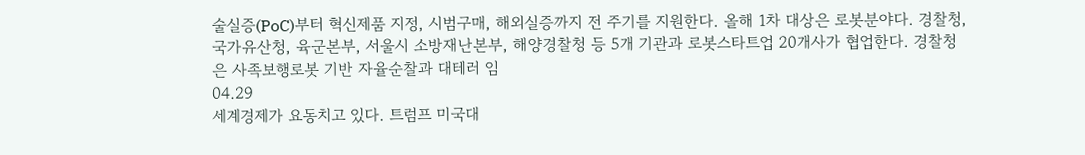술실증(PoC)부터 혁신제품 지정, 시범구매, 해외실증까지 전 주기를 지원한다. 올해 1차 대상은 로봇분야다. 경찰청, 국가유산청, 육군본부, 서울시 소방재난본부, 해양경찰청 등 5개 기관과 로봇스타트업 20개사가 협업한다. 경찰청은 사족보행로봇 기반 자율순찰과 대테러 임
04.29
세계경제가 요동치고 있다. 트럼프 미국대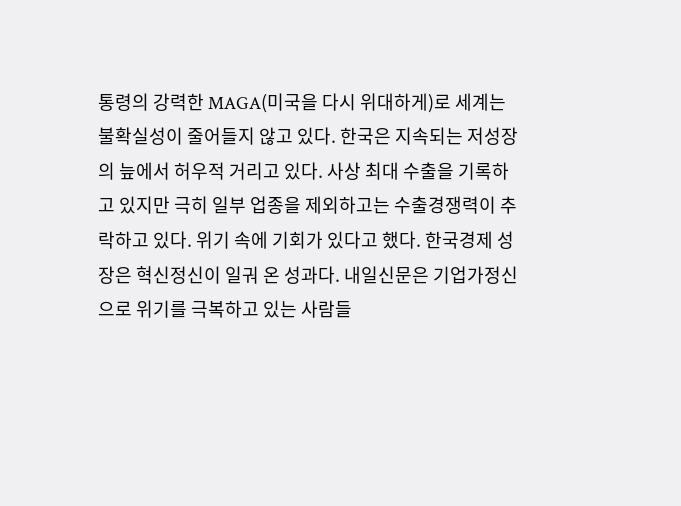통령의 강력한 MAGA(미국을 다시 위대하게)로 세계는 불확실성이 줄어들지 않고 있다. 한국은 지속되는 저성장의 늪에서 허우적 거리고 있다. 사상 최대 수출을 기록하고 있지만 극히 일부 업종을 제외하고는 수출경쟁력이 추락하고 있다. 위기 속에 기회가 있다고 했다. 한국경제 성장은 혁신정신이 일궈 온 성과다. 내일신문은 기업가정신으로 위기를 극복하고 있는 사람들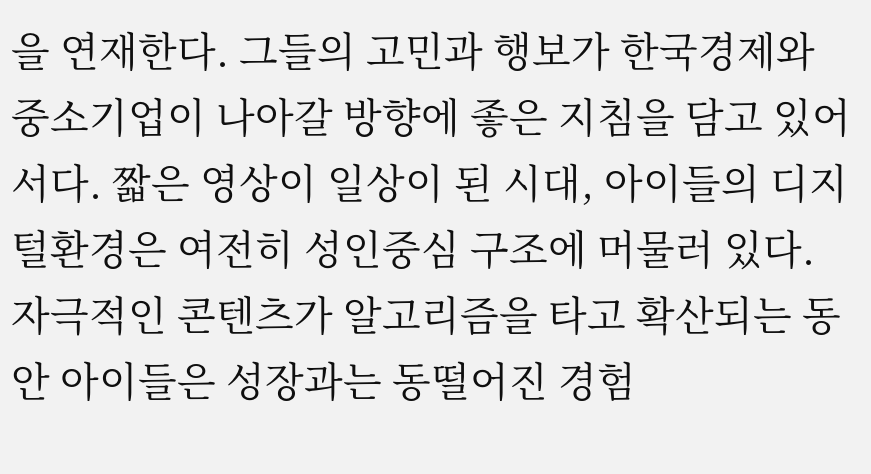을 연재한다. 그들의 고민과 행보가 한국경제와 중소기업이 나아갈 방향에 좋은 지침을 담고 있어서다. 짧은 영상이 일상이 된 시대, 아이들의 디지털환경은 여전히 성인중심 구조에 머물러 있다. 자극적인 콘텐츠가 알고리즘을 타고 확산되는 동안 아이들은 성장과는 동떨어진 경험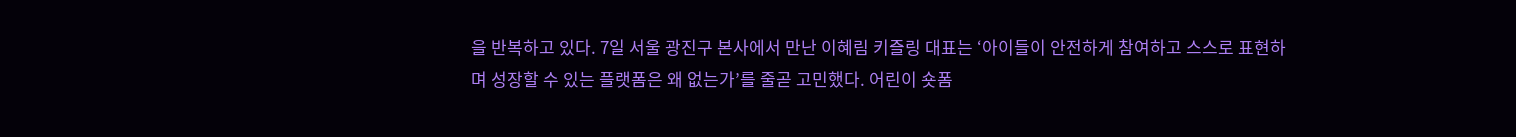을 반복하고 있다. 7일 서울 광진구 본사에서 만난 이혜림 키즐링 대표는 ‘아이들이 안전하게 참여하고 스스로 표현하며 성장할 수 있는 플랫폼은 왜 없는가’를 줄곧 고민했다. 어린이 숏폼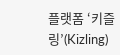플랫폼 ‘키즐링’(Kizling)